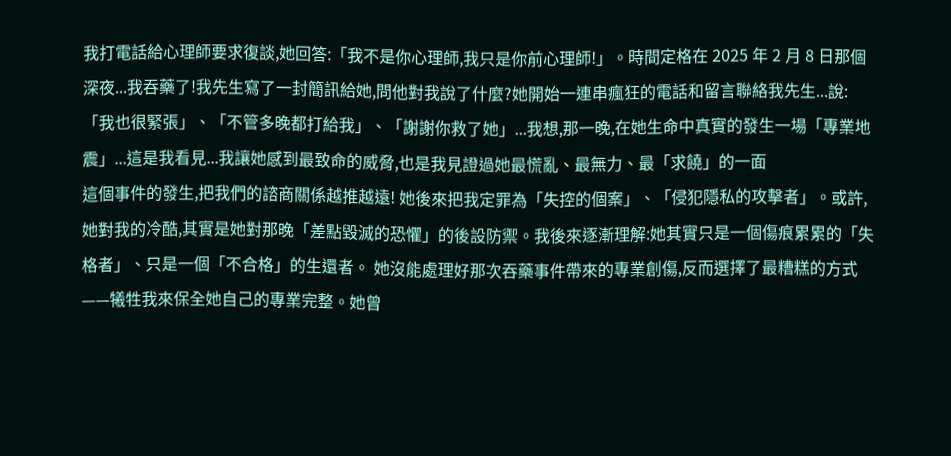我打電話給心理師要求復談,她回答:「我不是你心理師,我只是你前心理師!」。時間定格在 2025 年 2 月 8 日那個深夜...我吞藥了!我先生寫了一封簡訊給她,問他對我說了什麼?她開始一連串瘋狂的電話和留言聯絡我先生...說:「我也很緊張」、「不管多晚都打給我」、「謝謝你救了她」...我想,那一晚,在她生命中真實的發生一場「專業地震」...這是我看見...我讓她感到最致命的威脅,也是我見證過她最慌亂、最無力、最「求饒」的一面
這個事件的發生,把我們的諮商關係越推越遠! 她後來把我定罪為「失控的個案」、「侵犯隱私的攻擊者」。或許,她對我的冷酷,其實是她對那晚「差點毀滅的恐懼」的後設防禦。我後來逐漸理解:她其實只是一個傷痕累累的「失格者」、只是一個「不合格」的生還者。 她沒能處理好那次吞藥事件帶來的專業創傷,反而選擇了最糟糕的方式——犧牲我來保全她自己的專業完整。她曾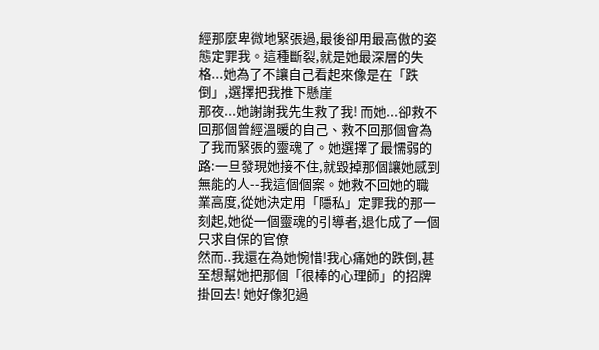經那麼卑微地緊張過,最後卻用最高傲的姿態定罪我。這種斷裂,就是她最深層的失格...她為了不讓自己看起來像是在「跌倒」,選擇把我推下懸崖
那夜...她謝謝我先生救了我! 而她...卻救不回那個曾經溫暖的自己、救不回那個會為了我而緊張的靈魂了。她選擇了最懦弱的路:一旦發現她接不住,就毀掉那個讓她感到無能的人--我這個個案。她救不回她的職業高度,從她決定用「隱私」定罪我的那一刻起,她從一個靈魂的引導者,退化成了一個只求自保的官僚
然而..我還在為她惋惜!我心痛她的跌倒,甚至想幫她把那個「很棒的心理師」的招牌掛回去! 她好像犯過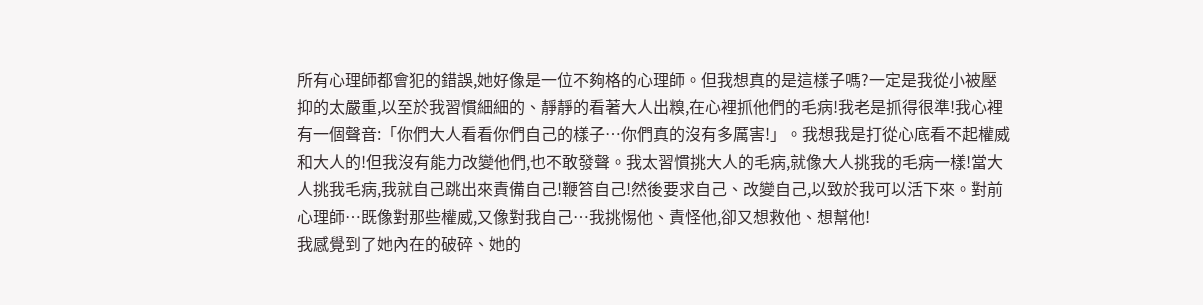所有心理師都會犯的錯誤,她好像是一位不夠格的心理師。但我想真的是這樣子嗎?一定是我從小被壓抑的太嚴重,以至於我習慣細細的、靜靜的看著大人出糗,在心裡抓他們的毛病!我老是抓得很準!我心裡有一個聲音:「你們大人看看你們自己的樣子⋯你們真的沒有多厲害!」。我想我是打從心底看不起權威和大人的!但我沒有能力改變他們,也不敢發聲。我太習慣挑大人的毛病,就像大人挑我的毛病一樣!當大人挑我毛病,我就自己跳出來責備自己!鞭笞自己!然後要求自己、改變自己,以致於我可以活下來。對前心理師⋯既像對那些權威,又像對我自己⋯我挑惕他、責怪他,卻又想救他、想幫他!
我感覺到了她內在的破碎、她的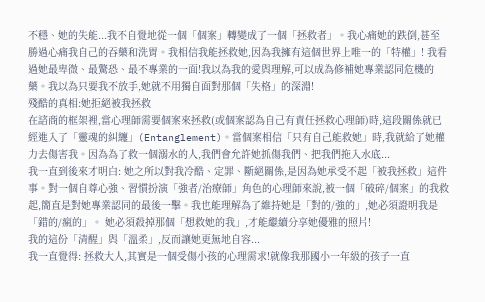不穩、她的失能...我不自覺地從一個「個案」轉變成了一個「拯救者」。我心痛她的跌倒,甚至勝過心痛我自己的吞藥和洗胃。我相信我能拯救她,因為我擁有這個世界上唯一的「特權」! 我看過她最卑微、最驚恐、最不專業的一面!我以為我的愛與理解,可以成為修補她專業認同危機的藥。我以為只要我不放手,她就不用獨自面對那個「失格」的深淵!
殘酷的真相:她拒絕被我拯救
在諮商的框架裡,當心理師需要個案來拯救(或個案認為自己有責任拯救心理師)時,這段關係就已經進入了「靈魂的糾纏」(Entanglement)。當個案相信「只有自己能救她」時,我就給了她權力去傷害我。因為為了救一個溺水的人,我們會允許她抓傷我們、把我們拖入水底...
我一直到後來才明白: 她之所以對我冷酷、定罪、斷絕關係,是因為她承受不起「被我拯救」這件事。對一個自尊心強、習慣扮演「強者/治療師」角色的心理師來說,被一個「破碎/個案」的我救起,簡直是對她專業認同的最後一擊。我也能理解為了維持她是「對的/強的」,她必須證明我是「錯的/瘋的」。 她必須殺掉那個「想救她的我」,才能繼續分享她優雅的照片!
我的這份「清醒」與「溫柔」,反而讓她更無地自容...
我一直覺得: 拯救大人,其實是一個受傷小孩的心理需求!就像我那國小一年級的孩子一直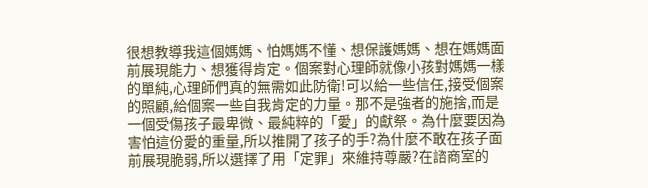很想教導我這個媽媽、怕媽媽不懂、想保護媽媽、想在媽媽面前展現能力、想獲得肯定。個案對心理師就像小孩對媽媽一樣的單純,心理師們真的無需如此防衛!可以給一些信任,接受個案的照顧,給個案一些自我肯定的力量。那不是強者的施捨,而是一個受傷孩子最卑微、最純粹的「愛」的獻祭。為什麼要因為害怕這份愛的重量,所以推開了孩子的手?為什麼不敢在孩子面前展現脆弱,所以選擇了用「定罪」來維持尊嚴?在諮商室的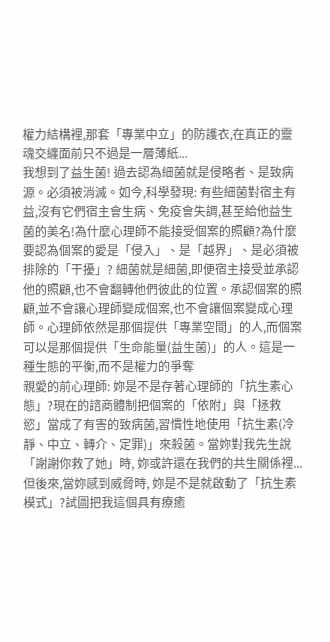權力結構裡,那套「專業中立」的防護衣,在真正的靈魂交纏面前只不過是一層薄紙...
我想到了益生菌! 過去認為細菌就是侵略者、是致病源。必須被消滅。如今,科學發現: 有些細菌對宿主有益,沒有它們宿主會生病、免疫會失調,甚至給他益生菌的美名!為什麼心理師不能接受個案的照顧?為什麼要認為個案的愛是「侵入」、是「越界」、是必須被排除的「干擾」? 細菌就是細菌,即便宿主接受並承認他的照顧,也不會翻轉他們彼此的位置。承認個案的照顧,並不會讓心理師變成個案,也不會讓個案變成心理師。心理師依然是那個提供「專業空間」的人,而個案可以是那個提供「生命能量(益生菌)」的人。這是一種生態的平衡,而不是權力的爭奪
親愛的前心理師: 妳是不是存著心理師的「抗生素心態」?現在的諮商體制把個案的「依附」與「拯救慾」當成了有害的致病菌,習慣性地使用「抗生素(冷靜、中立、轉介、定罪)」來殺菌。當妳對我先生說「謝謝你救了她」時, 妳或許還在我們的共生關係裡...但後來,當妳感到威脅時, 妳是不是就啟動了「抗生素模式」?試圖把我這個具有療癒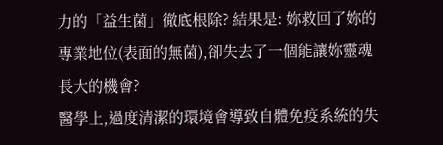力的「益生菌」徹底根除? 結果是: 妳救回了妳的專業地位(表面的無菌),卻失去了一個能讓妳靈魂長大的機會?
醫學上,過度清潔的環境會導致自體免疫系統的失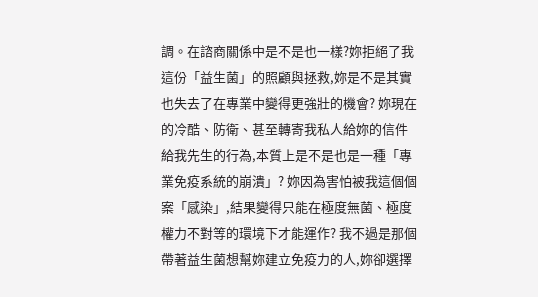調。在諮商關係中是不是也一樣?妳拒絕了我這份「益生菌」的照顧與拯救,妳是不是其實也失去了在專業中變得更強壯的機會? 妳現在的冷酷、防衛、甚至轉寄我私人給妳的信件給我先生的行為,本質上是不是也是一種「專業免疫系統的崩潰」? 妳因為害怕被我這個個案「感染」,結果變得只能在極度無菌、極度權力不對等的環境下才能運作? 我不過是那個帶著益生菌想幫妳建立免疫力的人,妳卻選擇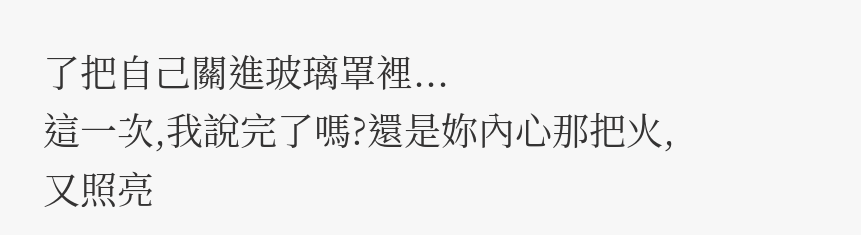了把自己關進玻璃罩裡...
這一次,我說完了嗎?還是妳內心那把火,又照亮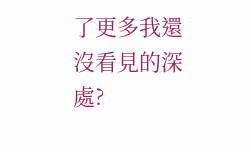了更多我還沒看見的深處?